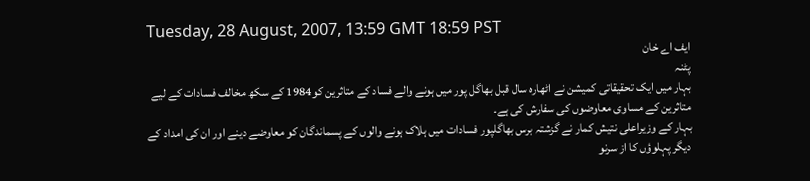Tuesday, 28 August, 2007, 13:59 GMT 18:59 PST
ایف اے خان
پٹنہ
بہار میں ایک تحقیقاتی کمیشن نے اٹھارہ سال قبل بھاگل پور میں ہونے والے فساد کے متاثرین کو1984 کے سکھ مخالف فسادات کے لیے متاثرین کے مساوی معاوضوں کی سفارش کی ہے۔
بہار کے وزیراعلی نتیش کمار نے گزشتہ برس بھاگلپور فسادات میں ہلاک ہونے والوں کے پسماندگان کو معاوضے دینے اور ان کی امداد کے دیگر پہلوؤں کا از سرنو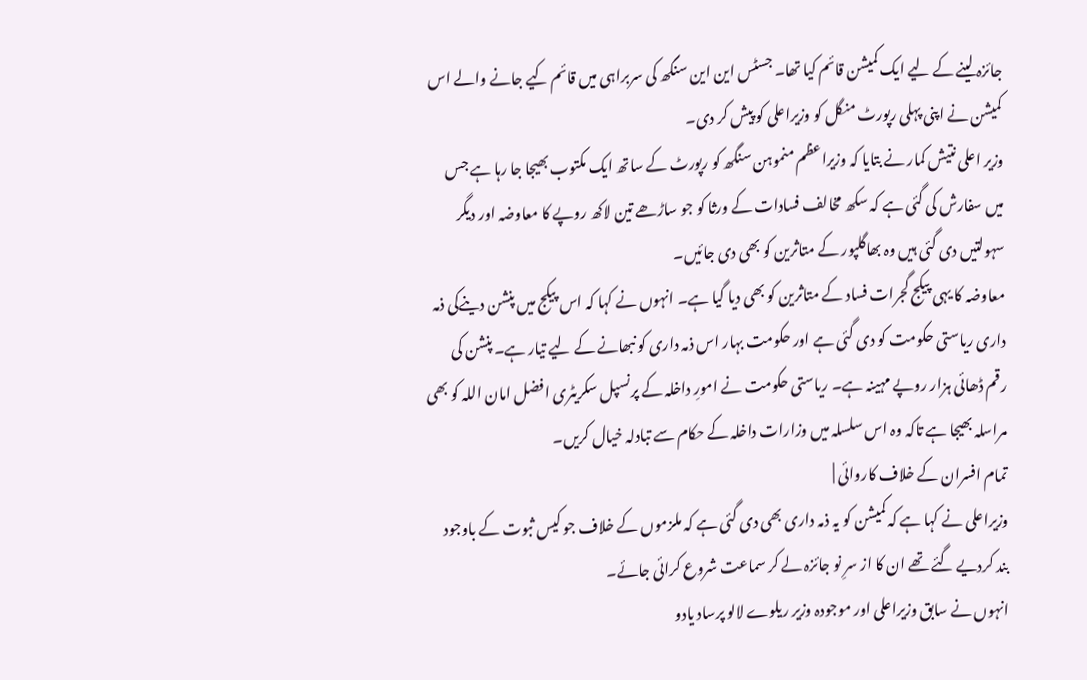جائزہ لینے کے لیے ایک کمیشن قائم کیا تھا۔ جسٹس این این سنگھ کی سربراہی میں قائم کیے جانے والے اس کمیشن نے اپنی پہلی رپورٹ منگل کو وزیراعلی کو پیش کر دی۔
وزیر اعلی نتیش کمار نے بتایا کہ وزیراعظم منموہن سنگھ کو رپورٹ کے ساتھ ایک مکتوب بھیجا جا رہا ہے جس میں سفارش کی گئی ہے کہ سکھ مخالف فسادات کے ورثا کو جو ساڑھے تین لاکھ روپے کا معاوضہ اور دیگر سہولتیں دی گئی ہیں وہ بھاگلپور کے متاثرین کو بھی دی جائیں۔
معاوضہ کا یہی پیکج گجرات فساد کے متاثرین کو بھی دیا گیا ہے۔ انہوں نے کہا کہ اس پیکج میں پنشن دینےکی ذمہ داری ریاستی حکومت کو دی گئی ہے اور حکومت بہار اس ذمہ داری کو نبھانے کے لیے تیار ہے۔ پنشن کی رقم ڈھائی ہزار روپے مہینہ ہے۔ ریاستی حکومت نے امورِ داخلہ کے پرنسپل سکریٹری افضل امان اللہ کو بھی مراسلہ بھیجا ہے تاکہ وہ اس سلسلہ میں وزارات داخلہ کے حکام سے تبادلہ خیال کریں۔
تمام افسران کے خلاف کاروائی |
وزیراعلی نے کہا ہے کہ کمیشن کو یہ ذمہ داری بھی دی گئی ہے کہ ملزموں کے خلاف جو کیس ثبوت کے باوجود بند کردیے گئے تھے ان کا از سرِ نو جائزہ لے کر سماعت شروع کرائی جائے۔
انہوں نے سابق وزیراعلی اور موجودہ وزیر ریلوے لالو پرساد یادو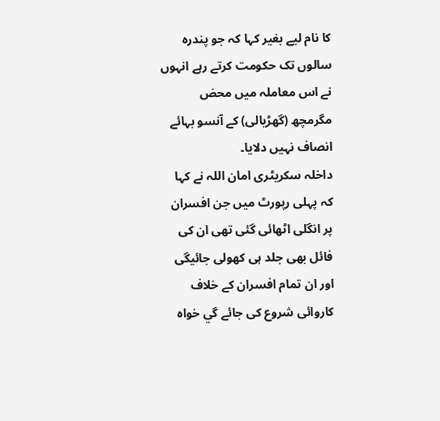کا نام لیے بغیر کہا کہ جو پندرہ سالوں تک حکومت کرتے رہے انہوں نے اس معاملہ میں محض مگرمچھ (گھڑیالی) کے آنسو بہائے انصاف نہیں دلایا۔
داخلہ سکریٹری امان اللہ نے کہا کہ پہلی رپورٹ میں جن افسران پر انگلی اٹھائی گئی تھی ان کی فائل بھی جلد ہی کھولی جائیگی اور ان تمام افسران کے خلاف کاروائی شروع کی جائے گي خواہ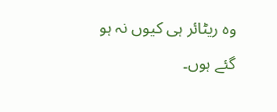وہ ریٹائر ہی کیوں نہ ہو گئے ہوں۔